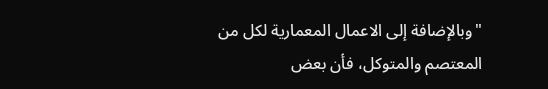"وبالإضافة إلى الاعمال المعمارية لكل من المعتصم والمتوكل، فأن بعض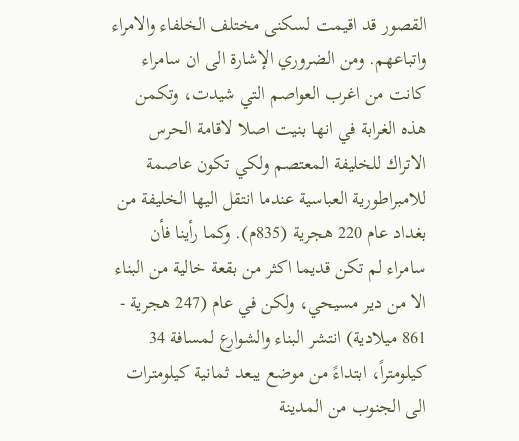القصور قد اقيمت لسكنى مختلف الخلفاء والامراء واتباعهم. ومن الضروري الإشارة الى ان سامراء كانت من اغرب العواصم التي شيدت، وتكمن هذه الغرابة في انها بنيت اصلا لاقامة الحرس الاتراك للخليفة المعتصم ولكي تكون عاصمة للامبراطورية العباسية عندما انتقل اليها الخليفة من بغداد عام 220 هجرية (835م). وكما رأينا فأن سامراء لم تكن قديما اكثر من بقعة خالية من البناء الا من دير مسيحي، ولكن في عام (247 هجرية - 861 ميلادية) انتشر البناء والشوارع لمسافة 34 كيلومتراً، ابتداءً من موضع يبعد ثمانية كيلومترات الى الجنوب من المدينة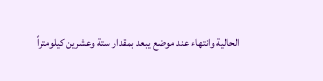الحالية وانتهاء عند موضع يبعد بمقدار ستة وعشرين كيلومتراً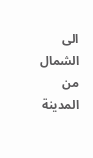الى الشمال من المدينة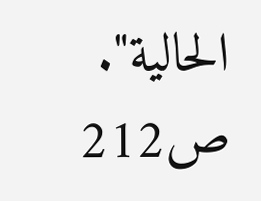الحالية". ص212